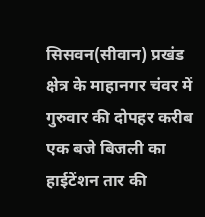सिसवन(सीवान) प्रखंड क्षेत्र के माहानगर चंवर में गुरुवार की दोपहर करीब एक बजे बिजली का हाईटेंशन तार की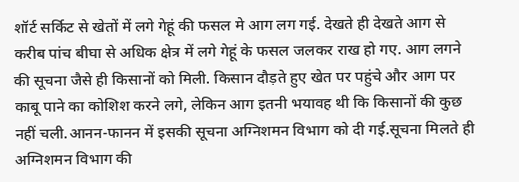शॉर्ट सर्किट से खेतों में लगे गेहूं की फसल मे आग लग गई. देखते ही देखते आग से करीब पांच बीघा से अधिक क्षेत्र में लगे गेहूं के फसल जलकर राख हो गए. आग लगने की सूचना जैसे ही किसानों को मिली. किसान दौड़ते हुए खेत पर पहुंचे और आग पर काबू पाने का कोशिश करने लगे, लेकिन आग इतनी भयावह थी कि किसानों की कुछ नहीं चली.आनन-फानन में इसकी सूचना अग्निशमन विभाग को दी गई.सूचना मिलते ही अग्निशमन विभाग की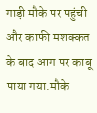गाड़ी मौके पर पहुंची और काफी मशक्कत के बाद आग पर काबू पाया गया.मौके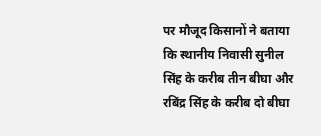पर मौजूद किसानों ने बताया कि स्थानीय निवासी सुनील सिंह के करीब तीन बीघा और रबिंद्र सिंह के करीब दो बीघा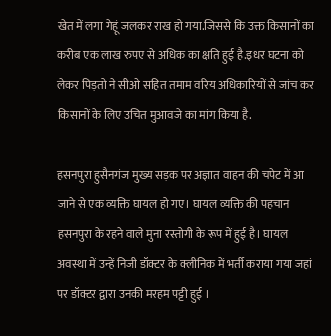खेत में लगा गेहूं जलकर राख हो गया.जिससे कि उक्त किसानों का करीब एक लाख रुपए से अधिक का क्षति हुई है.इधर घटना को लेकर पिड़तो ने सीओ सहित तमाम वरिय अधिकारियों से जांच कर किसानों के लिए उचित मुआवजे का मांग किया है.

हसनपुरा हुसैनगंज मुख्य सड़क पर अज्ञात वाहन की चपेट में आ जाने से एक व्यक्ति घायल हो गए। घायल व्यक्ति की पहचान हसनपुरा के रहने वाले मुना रस्तोगी के रूप में हुई है। घायल अवस्था में उन्हें निजी डॉक्टर के क्लीनिक में भर्ती कराया गया जहां पर डॉक्टर द्वारा उनकी मरहम पट्टी हुई ।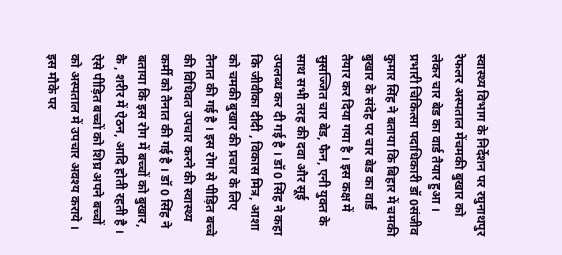स्वास्थ्य विभाग के निर्देशन पर रघुनाथपुर रेफलर अस्पताल मेंचमकी बुखार को लेकर चार बेड का वार्ड तैयार हुआ । प्रभारी चिकित्सा पदाधिकारी डॉ 0संजीव कुमार सिंह ने बताया कि बिहार में चमकी बुखार के संदेह पर चार बेड का वार्ड तैयार कर दिया गया है । इस कक्ष में सुसज्जित चार बेड, फैन, एनी युक्त के साथ सभी तरह की दवा और सूई उपलब्ध कर दी गई है । डॉ 0 सिंह ने कहा कि जीवीका दीदी , विकास मित्र, आशा को चमकी बुखार की प्रचार के लिए तैनात की गई है । इस रोग से पीड़ित बच्चे की विधिवत उपचार करने की स्वास्थ्य कर्मी को तैनात की गई है । डॉ 0 सिंह ने बताया कि इस रोग में बच्चों को बुखार, कै , शरीर में ऐठन, आदि होती रहती है । ऐसे पीड़ित बच्चों को शिघ्र अपने बच्चों को अस्पताल में उपचार अवश्य कराये । इस मौके पर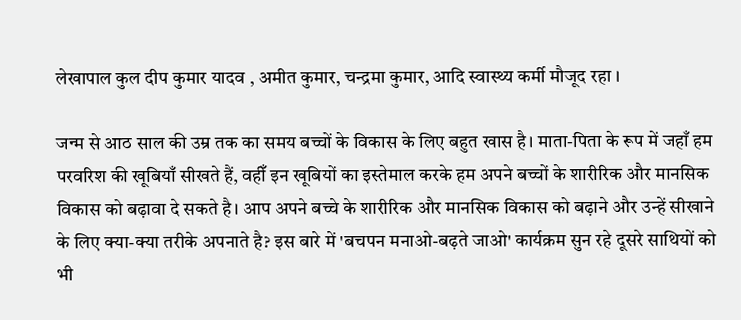लेखापाल कुल दीप कुमार यादव , अमीत कुमार, चन्द्रमा कुमार, आदि स्वास्थ्य कर्मी मौजूद रहा ।

जन्म से आठ साल की उम्र तक का समय बच्चों के विकास के लिए बहुत खास है। माता-पिता के रूप में जहाँ हम परवरिश की खूबियाँ सीखते हैं, वहीँ इन खूबियों का इस्तेमाल करके हम अपने बच्चों के शारीरिक और मानसिक विकास को बढ़ावा दे सकते है। आप अपने बच्चे के शारीरिक और मानसिक विकास को बढ़ाने और उन्हें सीखाने के लिए क्या-क्या तरीके अपनाते है? इस बारे में 'बचपन मनाओ-बढ़ते जाओ' कार्यक्रम सुन रहे दूसरे साथियों को भी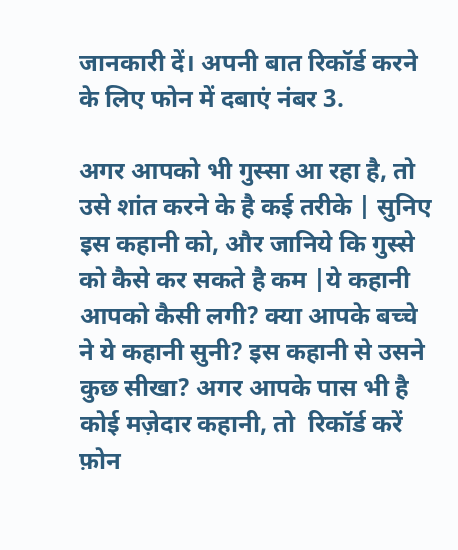जानकारी दें। अपनी बात रिकॉर्ड करने के लिए फोन में दबाएं नंबर 3.

अगर आपको भी गुस्सा आ रहा है, तो उसे शांत करने के है कई तरीके | सुनिए इस कहानी को, और जानिये कि गुस्से को कैसे कर सकते है कम |ये कहानी आपको कैसी लगी? क्या आपके बच्चे ने ये कहानी सुनी? इस कहानी से उसने कुछ सीखा? अगर आपके पास भी है कोई मज़ेदार कहानी, तो  रिकॉर्ड करें फ़ोन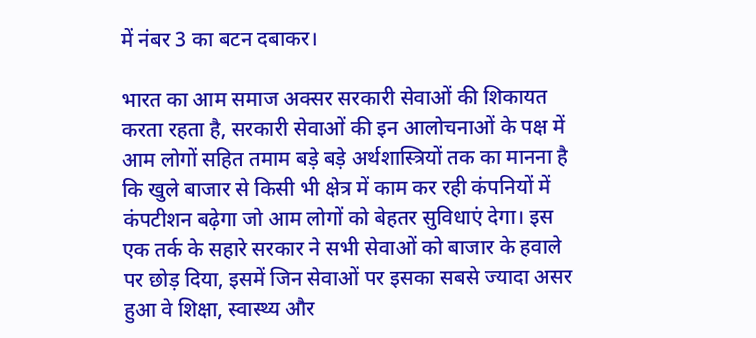में नंबर 3 का बटन दबाकर।

भारत का आम समाज अक्सर सरकारी सेवाओं की शिकायत करता रहता है, सरकारी सेवाओं की इन आलोचनाओं के पक्ष में आम लोगों सहित तमाम बड़े बड़े अर्थशास्त्रियों तक का मानना है कि खुले बाजार से किसी भी क्षेत्र में काम कर रही कंपनियों में कंपटीशन बढ़ेगा जो आम लोगों को बेहतर सुविधाएं देगा। इस एक तर्क के सहारे सरकार ने सभी सेवाओं को बाजार के हवाले पर छोड़ दिया, इसमें जिन सेवाओं पर इसका सबसे ज्यादा असर हुआ वे शिक्षा, स्वास्थ्य और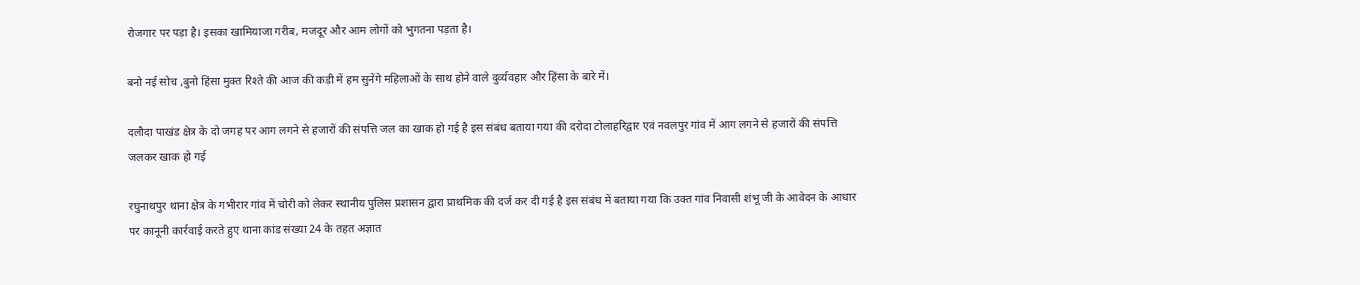रोजगार पर पड़ा है। इसका खामियाजा गरीब, मजदूर और आम लोगों को भुगतना पड़ता है।

बनो नई सोच ,बुनो हिंसा मुक्त रिश्ते की आज की कड़ी में हम सुनेंगे महिलाओं के साथ होने वाले दुर्व्यवहार और हिंसा के बारे में।

दलौदा पाखंड क्षेत्र के दो जगह पर आग लगने से हजारों की संपत्ति जल का खाक हो गई है इस संबंध बताया गया की दरोदा टोलाहरिद्वार एवं नवलपुर गांव में आग लगने से हजारों की संपत्ति जलकर खाक हो गई

रघुनाथपुर थाना क्षेत्र के गभीरार गांव में चोरी को लेकर स्थानीय पुलिस प्रशासन द्वारा प्राथमिक की दर्ज कर दी गई है इस संबंध में बताया गया कि उक्त गांव निवासी शंभू जी के आवेदन के आधार पर कानूनी कार्रवाई करते हुए थाना कांड संख्या 24 के तहत अज्ञात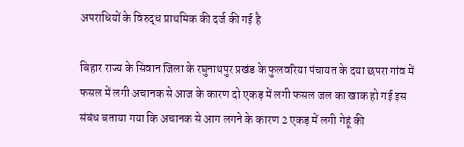अपराधियों के विरुद्ध प्राथमिक की दर्ज की गई है

बिहार राज्य के सिवान जिला के रघुनाथपुर प्रखंड के फुलवरिया पंचायत के दया छपरा गांव में फसल में लगी अचानक से आज के कारण दो एकड़ में लगी फसल जल का खाक हो गई इस संबंध बताया गया कि अचानक से आग लगने के कारण 2 एकड़ में लगी गेहूं की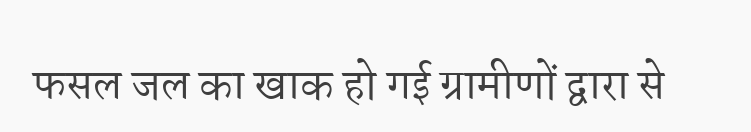फसल जल का खाक हो गई ग्रामीणों द्वारा से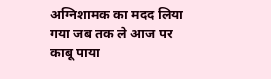अग्निशामक का मदद लिया गया जब तक ले आज पर काबू पाया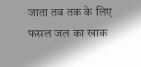जाता तब तक के लिए फसल जल का खाक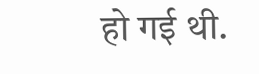हो गई थी.